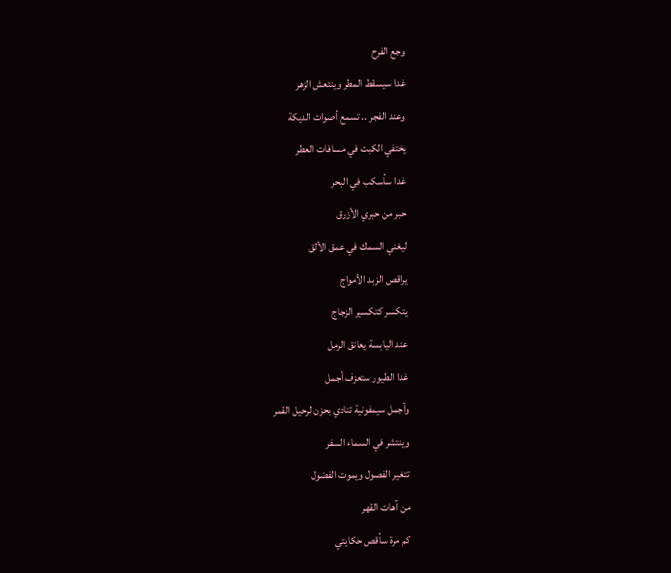وجع الفرح
غدا سيسقط المطر وينتعش الزهر
وعند الفجر .. تسمع أصوات الديكة
يختفي الكبت في مسافات العطر
غدا سأسكب في البحر
حبر من حبري الأزرق
ليغني السمك في عمق الألق
يراقص الزبد الأمواج
يتكسر كتكسير الزجاج
عند اليابسة يعانق الرمل
غدا الطيور ستعزف أجمل
وأجمل سيمفونية تنادي بحزن لرحيل القمر
وينتشر في السماء السفر
تتغير الفصول ويموت الفضول
من آهات القهر
كم مرة سأقص حكايتي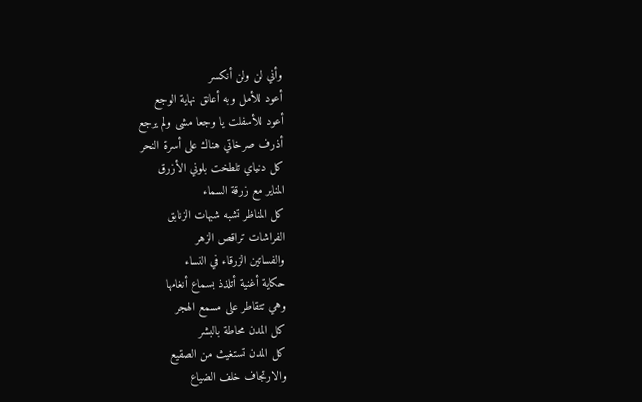وأني لن ولن أنكسر
أعود للأمل وبه أعانق نهاية الوجع
أعود للأسفلت يا وجعا مشى ولم يرجع
أذرف صرخاتي هناك على أسرة النحر
كل دنياي تلطخت بلوني الأزرق
المناير مع زرقة السماء
كل المناظر تشبه شبهات الزنابق
الفراشات تراقص الزهر
والفساتين الزرقاء في النساء
حكاية أغنية أتلذذ بسماع أنغامها
وهي تتقاطر على مسمع الهجر
كل المدن محاطة بالبشر
كل المدن تستغيث من الصقيع
والارتجاف خلف الضياع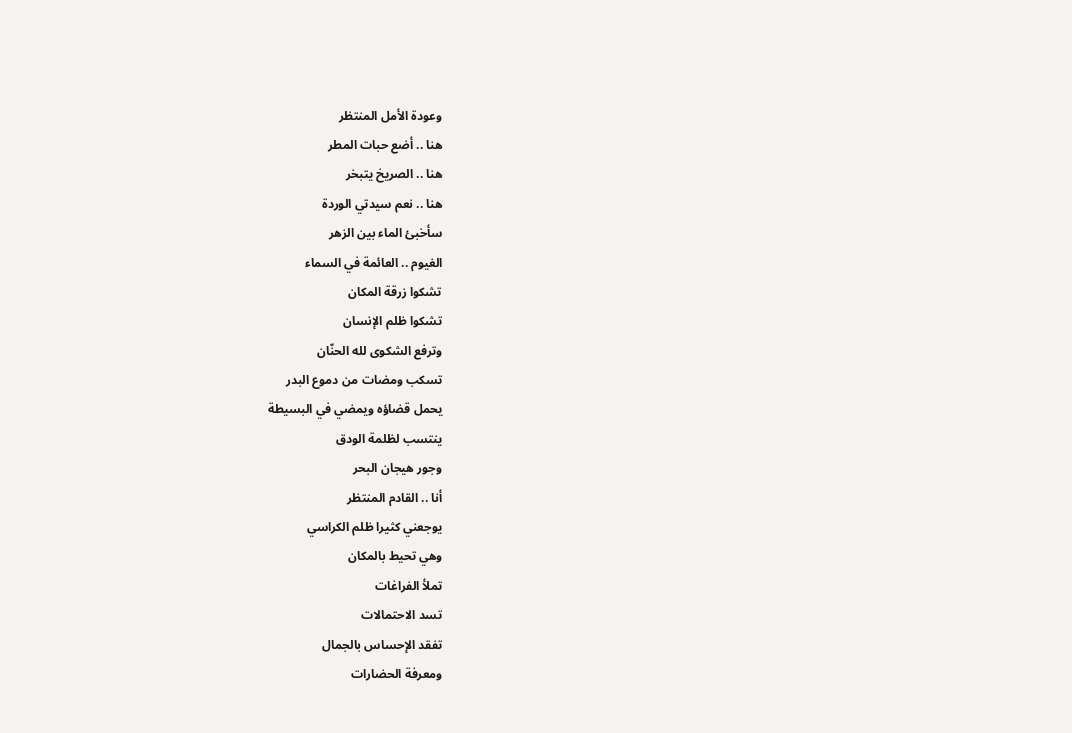وعودة الأمل المنتظر
هنا .. أضع حبات المطر
هنا .. الصريخ يتبخر
هنا .. نعم سيدتي الوردة
سأخبئ الماء بين الزهر
الغيوم .. العائمة في السماء
تشكوا زرقة المكان
تشكوا ظلم الإنسان
وترفع الشكوى لله الحنّان
تسكب ومضات من دموع البدر
يحمل قضاؤه ويمضي في البسيطة
ينتسب لظلمة الودق
وجور هيجان البحر
أنا .. القادم المنتظر
يوجعني كثيرا ظلم الكراسي
وهي تحيط بالمكان
تملأ الفراغات
تسد الاحتمالات
تفقد الإحساس بالجمال
ومعرفة الحضارات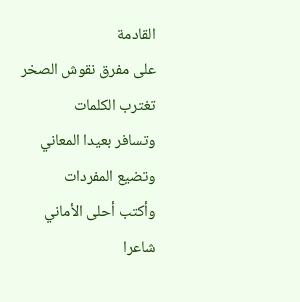القادمة
على مفرق نقوش الصخر
تغترب الكلمات
وتسافر بعيدا المعاني
وتضيع المفردات
وأكتب أحلى الأماني
شاعرا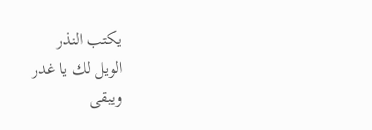يكتب النذر
الويل لك يا غدر
ويبقى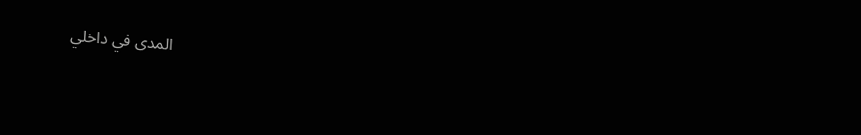المدى في داخلي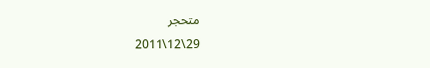متحجر
29\12\2011